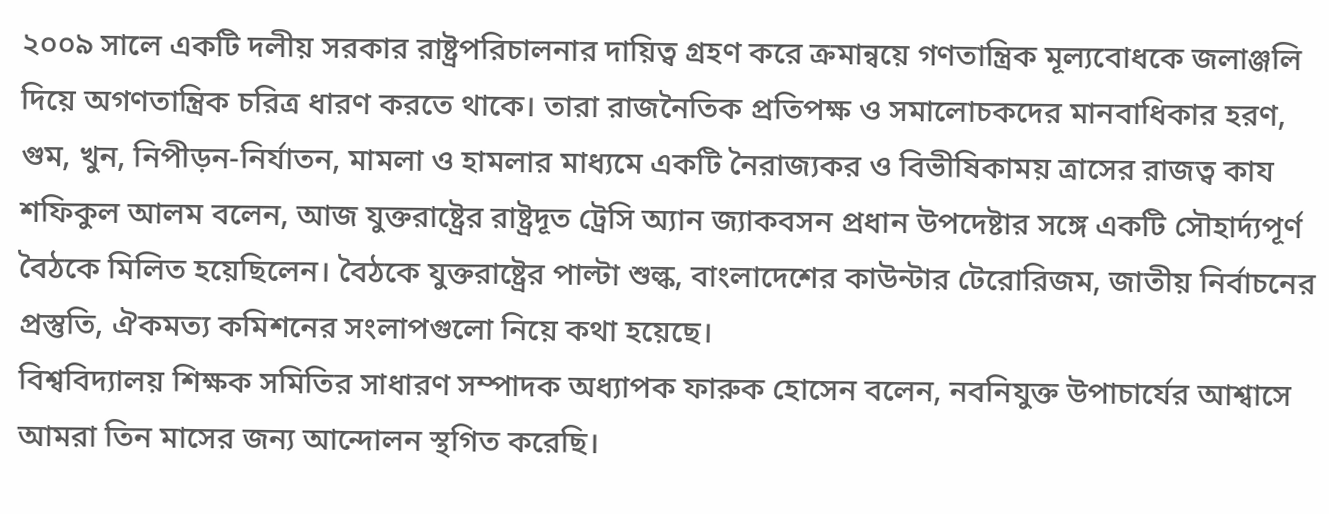২০০৯ সালে একটি দলীয় সরকার রাষ্ট্রপরিচালনার দায়িত্ব গ্রহণ করে ক্রমান্বয়ে গণতান্ত্রিক মূল্যবোধকে জলাঞ্জলি দিয়ে অগণতান্ত্রিক চরিত্র ধারণ করতে থাকে। তারা রাজনৈতিক প্রতিপক্ষ ও সমালোচকদের মানবাধিকার হরণ, গুম, খুন, নিপীড়ন-নির্যাতন, মামলা ও হামলার মাধ্যমে একটি নৈরাজ্যকর ও বিভীষিকাময় ত্রাসের রাজত্ব কায
শফিকুল আলম বলেন, আজ যুক্তরাষ্ট্রের রাষ্ট্রদূত ট্রেসি অ্যান জ্যাকবসন প্রধান উপদেষ্টার সঙ্গে একটি সৌহার্দ্যপূর্ণ বৈঠকে মিলিত হয়েছিলেন। বৈঠকে যুক্তরাষ্ট্রের পাল্টা শুল্ক, বাংলাদেশের কাউন্টার টেরোরিজম, জাতীয় নির্বাচনের প্রস্তুতি, ঐকমত্য কমিশনের সংলাপগুলো নিয়ে কথা হয়েছে।
বিশ্ববিদ্যালয় শিক্ষক সমিতির সাধারণ সম্পাদক অধ্যাপক ফারুক হোসেন বলেন, নবনিযুক্ত উপাচার্যের আশ্বাসে আমরা তিন মাসের জন্য আন্দোলন স্থগিত করেছি।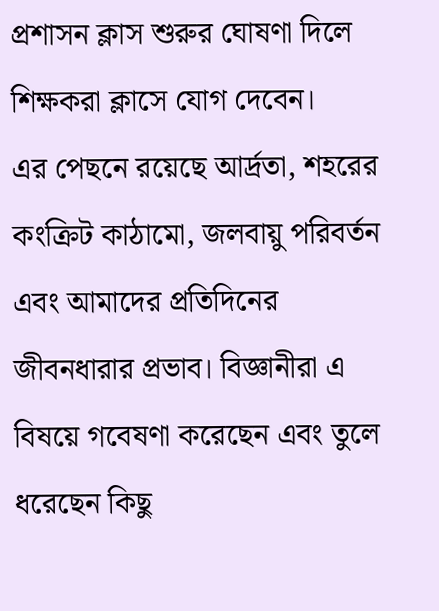প্রশাসন ক্লাস শুরুর ঘোষণা দিলে শিক্ষকরা ক্লাসে যোগ দেবেন।
এর পেছনে রয়েছে আর্দ্রতা, শহরের কংক্রিট কাঠামো, জলবায়ু পরিবর্তন এবং আমাদের প্রতিদিনের জীবনধারার প্রভাব। বিজ্ঞানীরা এ বিষয়ে গবেষণা করেছেন এবং তুলে ধরেছেন কিছু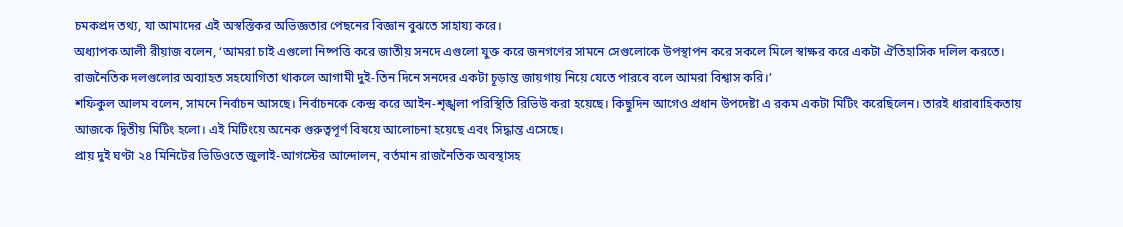চমকপ্রদ তথ্য, যা আমাদের এই অস্বস্তিকর অভিজ্ঞতার পেছনের বিজ্ঞান বুঝতে সাহায্য করে।
অধ্যাপক আলী রীয়াজ বলেন, ‘আমরা চাই এগুলো নিষ্পত্তি করে জাতীয় সনদে এগুলো যুক্ত করে জনগণের সামনে সেগুলোকে উপস্থাপন করে সকলে মিলে স্বাক্ষর করে একটা ঐতিহাসিক দলিল করতে। রাজনৈতিক দলগুলোর অব্যাহত সহযোগিতা থাকলে আগামী দুই-তিন দিনে সনদের একটা চূড়ান্ত জায়গায় নিয়ে যেতে পারবে বলে আমরা বিশ্বাস করি।’
শফিকুল আলম বলেন, সামনে নির্বাচন আসছে। নির্বাচনকে কেন্দ্র করে আইন-শৃঙ্খলা পরিস্থিতি রিভিউ করা হয়েছে। কিছুদিন আগেও প্রধান উপদেষ্টা এ রকম একটা মিটিং করেছিলেন। তারই ধারাবাহিকতায় আজকে দ্বিতীয় মিটিং হলো। এই মিটিংয়ে অনেক গুরুত্বপূর্ণ বিষয়ে আলোচনা হয়েছে এবং সিদ্ধান্ত এসেছে।
প্রায় দুই ঘণ্টা ২৪ মিনিটের ভিডিওতে জুলাই-আগস্টের আন্দোলন, বর্তমান রাজনৈতিক অবস্থাসহ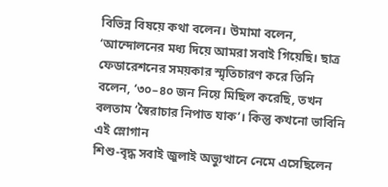বিভিন্ন বিষয়ে কথা বলেন। উমামা বলেন, ‘আন্দোলনের মধ্য দিয়ে আমরা সবাই গিয়েছি। ছাত্র ফেডারেশনের সময়কার স্মৃতিচারণ করে তিনি বলেন, ‘৩০–৪০ জন নিয়ে মিছিল করেছি, তখন বলতাম ‘স্বৈরাচার নিপাত যাক’। কিন্তু কখনো ভাবিনি এই স্লোগান
শিশু-বৃদ্ধ সবাই জুলাই অভ্যুত্থানে নেমে এসেছিলেন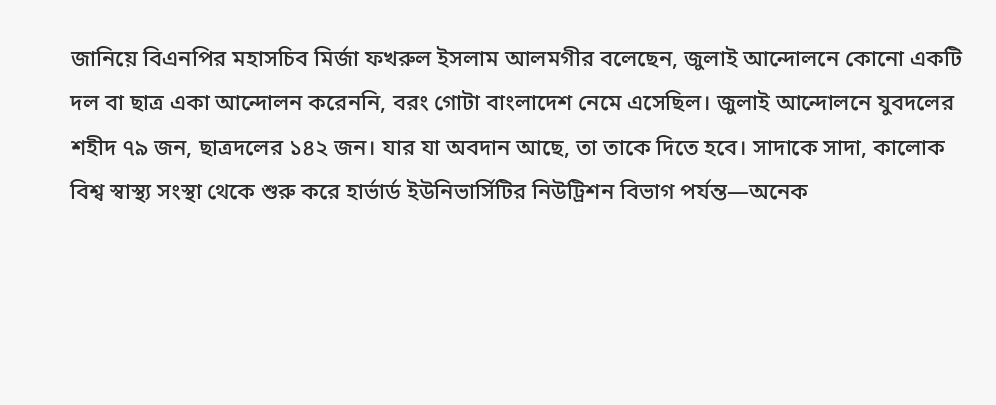জানিয়ে বিএনপির মহাসচিব মির্জা ফখরুল ইসলাম আলমগীর বলেছেন, জুলাই আন্দোলনে কোনো একটি দল বা ছাত্র একা আন্দোলন করেননি, বরং গোটা বাংলাদেশ নেমে এসেছিল। জুলাই আন্দোলনে যুবদলের শহীদ ৭৯ জন, ছাত্রদলের ১৪২ জন। যার যা অবদান আছে, তা তাকে দিতে হবে। সাদাকে সাদা, কালোক
বিশ্ব স্বাস্থ্য সংস্থা থেকে শুরু করে হার্ভার্ড ইউনিভার্সিটির নিউট্রিশন বিভাগ পর্যন্ত—অনেক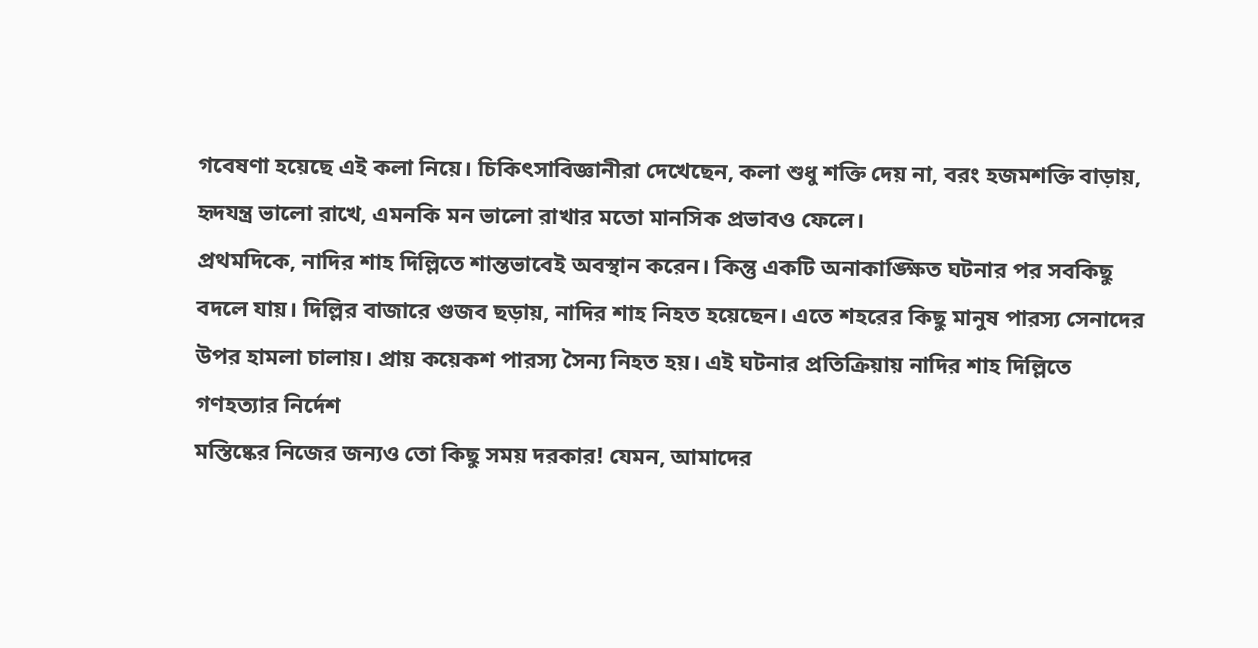গবেষণা হয়েছে এই কলা নিয়ে। চিকিৎসাবিজ্ঞানীরা দেখেছেন, কলা শুধু শক্তি দেয় না, বরং হজমশক্তি বাড়ায়, হৃদযন্ত্র ভালো রাখে, এমনকি মন ভালো রাখার মতো মানসিক প্রভাবও ফেলে।
প্রথমদিকে, নাদির শাহ দিল্লিতে শান্তভাবেই অবস্থান করেন। কিন্তু একটি অনাকাঙ্ক্ষিত ঘটনার পর সবকিছু বদলে যায়। দিল্লির বাজারে গুজব ছড়ায়, নাদির শাহ নিহত হয়েছেন। এতে শহরের কিছু মানুষ পারস্য সেনাদের উপর হামলা চালায়। প্রায় কয়েকশ পারস্য সৈন্য নিহত হয়। এই ঘটনার প্রতিক্রিয়ায় নাদির শাহ দিল্লিতে গণহত্যার নির্দেশ
মস্তিষ্কের নিজের জন্যও তো কিছু সময় দরকার! যেমন, আমাদের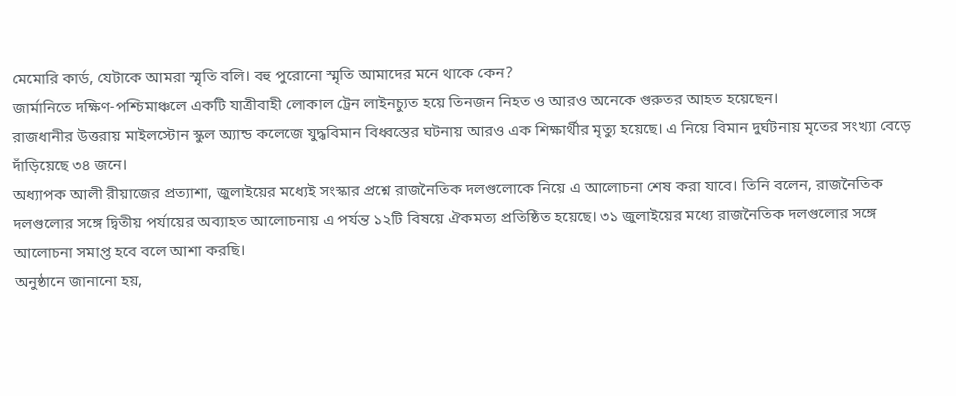মেমোরি কার্ড, যেটাকে আমরা স্মৃতি বলি। বহু পুরোনো স্মৃতি আমাদের মনে থাকে কেন?
জার্মানিতে দক্ষিণ-পশ্চিমাঞ্চলে একটি যাত্রীবাহী লোকাল ট্রেন লাইনচ্যুত হয়ে তিনজন নিহত ও আরও অনেকে গুরুতর আহত হয়েছেন।
রাজধানীর উত্তরায় মাইলস্টোন স্কুল অ্যান্ড কলেজে যুদ্ধবিমান বিধ্বস্তের ঘটনায় আরও এক শিক্ষার্থীর মৃত্যু হয়েছে। এ নিয়ে বিমান দুর্ঘটনায় মৃতের সংখ্যা বেড়ে দাঁড়িয়েছে ৩৪ জনে।
অধ্যাপক আলী রীয়াজের প্রত্যাশা, জুলাইয়ের মধ্যেই সংস্কার প্রশ্নে রাজনৈতিক দলগুলোকে নিয়ে এ আলোচনা শেষ করা যাবে। তিনি বলেন, রাজনৈতিক দলগুলোর সঙ্গে দ্বিতীয় পর্যায়ের অব্যাহত আলোচনায় এ পর্যন্ত ১২টি বিষয়ে ঐকমত্য প্রতিষ্ঠিত হয়েছে। ৩১ জুলাইয়ের মধ্যে রাজনৈতিক দলগুলোর সঙ্গে আলোচনা সমাপ্ত হবে বলে আশা করছি।
অনুষ্ঠানে জানানো হয়,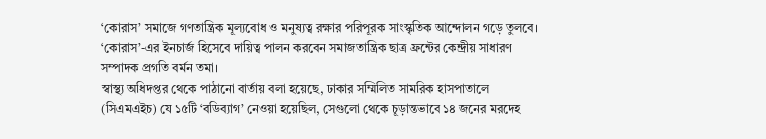‘কোরাস’ সমাজে গণতান্ত্রিক মূল্যবোধ ও মনুষ্যত্ব রক্ষার পরিপূরক সাংস্কৃতিক আন্দোলন গড়ে তুলবে। ‘কোরাস’-এর ইনচার্জ হিসেবে দায়িত্ব পালন করবেন সমাজতান্ত্রিক ছাত্র ফ্রন্টের কেন্দ্রীয় সাধারণ সম্পাদক প্রগতি বর্মন তমা।
স্বাস্থ্য অধিদপ্তর থেকে পাঠানো বার্তায় বলা হয়েছে, ঢাকার সম্মিলিত সামরিক হাসপাতালে (সিএমএইচ) যে ১৫টি ‘বডিব্যাগ’ নেওয়া হয়েছিল, সেগুলো থেকে চূড়ান্তভাবে ১৪ জনের মরদেহ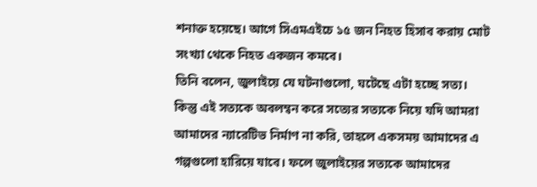শনাক্ত হয়েছে। আগে সিএমএইচে ১৫ জন নিহত হিসাব করায় মোট সংখ্যা থেকে নিহত একজন কমবে।
তিনি বলেন, জুলাইয়ে যে ঘটনাগুলো, ঘটেছে এটা হচ্ছে সত্য। কিন্তু এই সত্যকে অবলম্বন করে সত্যের সত্যকে নিয়ে যদি আমরা আমাদের ন্যারেটিভ নির্মাণ না করি, তাহলে একসময় আমাদের এ গল্পগুলো হারিয়ে যাবে। ফলে জুলাইয়ের সত্যকে আমাদের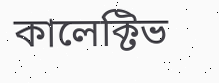কালেক্টিভ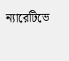ন্যারেটিভে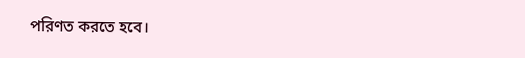পরিণত করতে হবে।